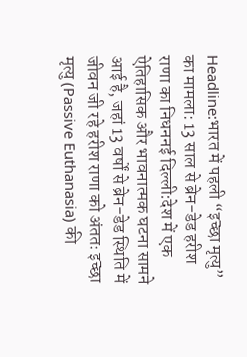Headline:भारत में पहली “इच्छा मृत्यु” का मामला: 13 साल से ब्रेन-डेड हरीश राणा का निधननई दिल्ली:देश में एक ऐतिहासिक और भावनात्मक घटना सामने आई है, जहां 13 वर्षों से ब्रेन-डेड स्थिति में जीवन जी रहे हरीश राणा को अंततः इच्छा मृत्यु (Passive Euthanasia) की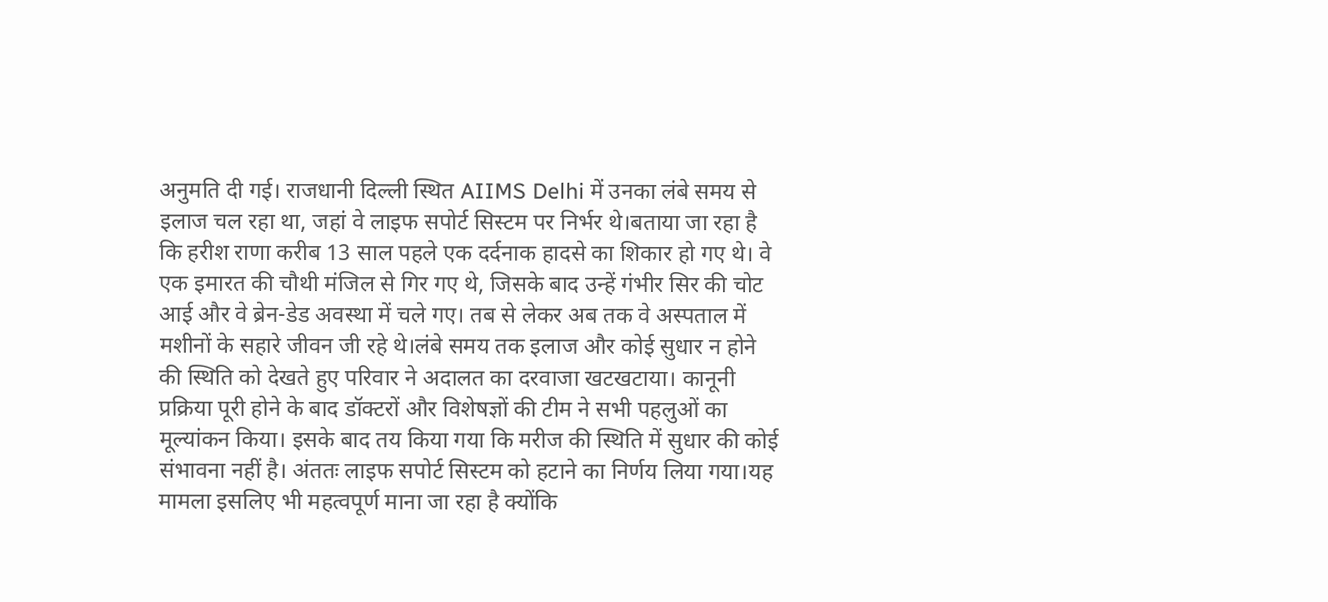अनुमति दी गई। राजधानी दिल्ली स्थित AIIMS Delhi में उनका लंबे समय से इलाज चल रहा था, जहां वे लाइफ सपोर्ट सिस्टम पर निर्भर थे।बताया जा रहा है कि हरीश राणा करीब 13 साल पहले एक दर्दनाक हादसे का शिकार हो गए थे। वे एक इमारत की चौथी मंजिल से गिर गए थे, जिसके बाद उन्हें गंभीर सिर की चोट आई और वे ब्रेन-डेड अवस्था में चले गए। तब से लेकर अब तक वे अस्पताल में मशीनों के सहारे जीवन जी रहे थे।लंबे समय तक इलाज और कोई सुधार न होने की स्थिति को देखते हुए परिवार ने अदालत का दरवाजा खटखटाया। कानूनी प्रक्रिया पूरी होने के बाद डॉक्टरों और विशेषज्ञों की टीम ने सभी पहलुओं का मूल्यांकन किया। इसके बाद तय किया गया कि मरीज की स्थिति में सुधार की कोई संभावना नहीं है। अंततः लाइफ सपोर्ट सिस्टम को हटाने का निर्णय लिया गया।यह मामला इसलिए भी महत्वपूर्ण माना जा रहा है क्योंकि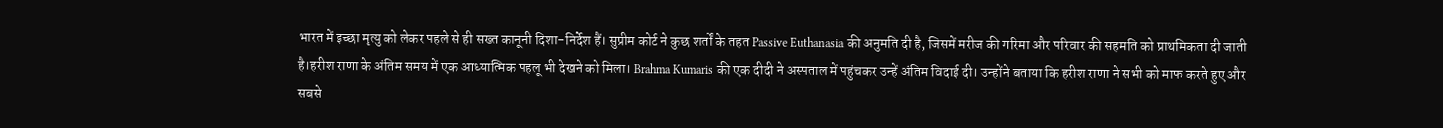भारत में इच्छा मृत्यु को लेकर पहले से ही सख्त कानूनी दिशा-निर्देश हैं। सुप्रीम कोर्ट ने कुछ शर्तों के तहत Passive Euthanasia की अनुमति दी है, जिसमें मरीज की गरिमा और परिवार की सहमति को प्राथमिकता दी जाती है।हरीश राणा के अंतिम समय में एक आध्यात्मिक पहलू भी देखने को मिला। Brahma Kumaris की एक दीदी ने अस्पताल में पहुंचकर उन्हें अंतिम विदाई दी। उन्होंने बताया कि हरीश राणा ने सभी को माफ करते हुए और सबसे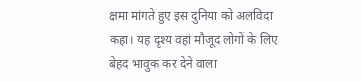क्षमा मांगते हुए इस दुनिया को अलविदा कहा। यह दृश्य वहां मौजूद लोगों के लिए बेहद भावुक कर देने वाला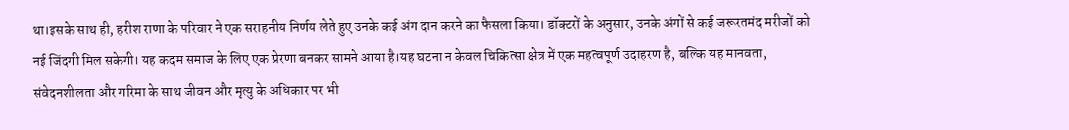था।इसके साथ ही, हरीश राणा के परिवार ने एक सराहनीय निर्णय लेते हुए उनके कई अंग दान करने का फैसला किया। डॉक्टरों के अनुसार, उनके अंगों से कई जरूरतमंद मरीजों को नई जिंदगी मिल सकेगी। यह कदम समाज के लिए एक प्रेरणा बनकर सामने आया है।यह घटना न केवल चिकित्सा क्षेत्र में एक महत्वपूर्ण उदाहरण है, बल्कि यह मानवता, संवेदनशीलता और गरिमा के साथ जीवन और मृत्यु के अधिकार पर भी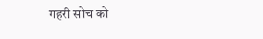गहरी सोच को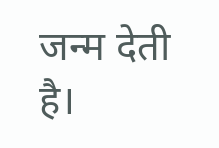जन्म देती है।